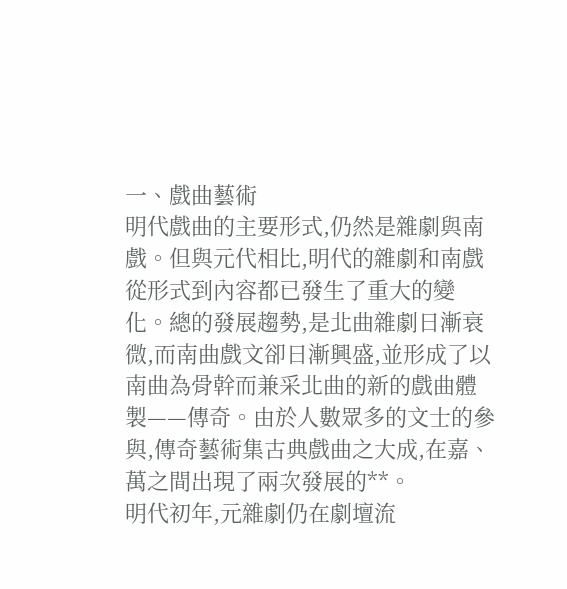一、戲曲藝術
明代戲曲的主要形式,仍然是雜劇與南戲。但與元代相比,明代的雜劇和南戲從形式到內容都已發生了重大的變化。總的發展趨勢,是北曲雜劇日漸衰微,而南曲戲文卻日漸興盛,並形成了以南曲為骨幹而兼采北曲的新的戲曲體製——傳奇。由於人數眾多的文士的參與,傳奇藝術集古典戲曲之大成,在嘉、萬之間出現了兩次發展的**。
明代初年,元雜劇仍在劇壇流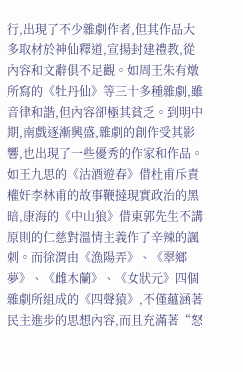行,出現了不少雜劇作者,但其作品大多取材於神仙釋道,宣揚封建禮教,從內容和文辭俱不足觀。如周王朱有燉所寫的《牡丹仙》等三十多種雜劇,雖音律和諧,但內容卻極其貧乏。到明中期,南戲逐漸興盛,雜劇的創作受其影響,也出現了一些優秀的作家和作品。如王九思的《沽酒遊春》借杜甫斥責權奸李林甫的故事鞭撻現實政治的黑暗,康海的《中山狼》借東郭先生不講原則的仁慈對溫情主義作了辛辣的諷刺。而徐渭由《漁陽弄》、《翠鄉夢》、《雌木蘭》、《女狀元》四個雜劇所組成的《四聲猿》,不僅蘊涵著民主進步的思想內容,而且充滿著“怒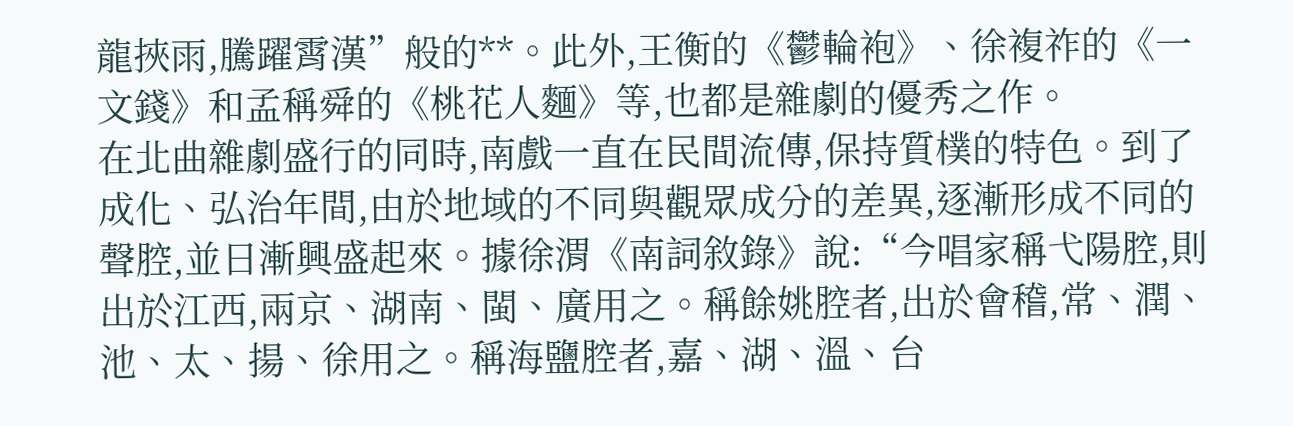龍挾雨,騰躍霄漢”般的**。此外,王衡的《鬱輪袍》、徐複祚的《一文錢》和孟稱舜的《桃花人麵》等,也都是雜劇的優秀之作。
在北曲雜劇盛行的同時,南戲一直在民間流傳,保持質樸的特色。到了成化、弘治年間,由於地域的不同與觀眾成分的差異,逐漸形成不同的聲腔,並日漸興盛起來。據徐渭《南詞敘錄》說:“今唱家稱弋陽腔,則出於江西,兩京、湖南、閩、廣用之。稱餘姚腔者,出於會稽,常、潤、池、太、揚、徐用之。稱海鹽腔者,嘉、湖、溫、台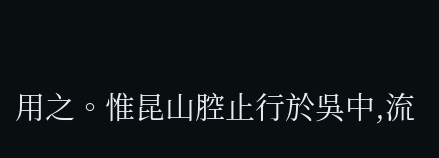用之。惟昆山腔止行於吳中,流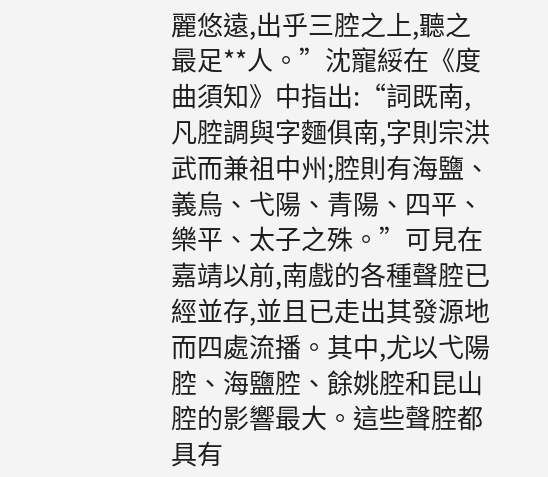麗悠遠,出乎三腔之上,聽之最足**人。”沈寵綏在《度曲須知》中指出:“詞既南,凡腔調與字麵俱南,字則宗洪武而兼祖中州;腔則有海鹽、義烏、弋陽、青陽、四平、樂平、太子之殊。”可見在嘉靖以前,南戲的各種聲腔已經並存,並且已走出其發源地而四處流播。其中,尤以弋陽腔、海鹽腔、餘姚腔和昆山腔的影響最大。這些聲腔都具有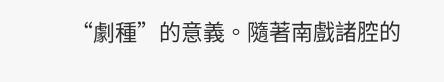“劇種”的意義。隨著南戲諸腔的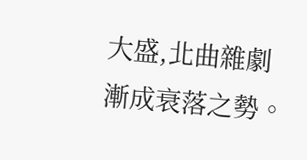大盛,北曲雜劇漸成衰落之勢。